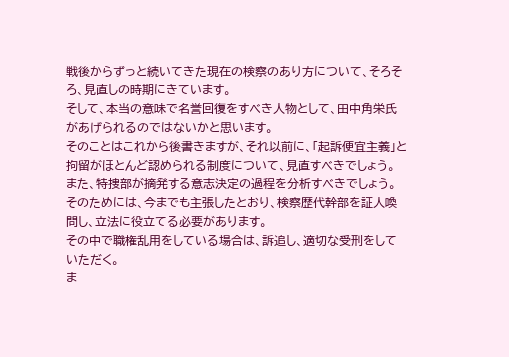戦後からずっと続いてきた現在の検察のあり方について、そろそろ、見直しの時期にきています。
そして、本当の意味で名誉回復をすべき人物として、田中角栄氏があげられるのではないかと思います。
そのことはこれから後書きますが、それ以前に、「起訴便宜主義」と拘留がほとんど認められる制度について、見直すべきでしょう。
また、特捜部が摘発する意志決定の過程を分析すべきでしょう。
そのためには、今までも主張したとおり、検察歴代幹部を証人喚問し、立法に役立てる必要があります。
その中で職権乱用をしている場合は、訴追し、適切な受刑をしていただく。
ま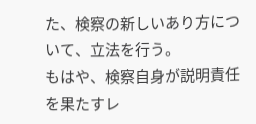た、検察の新しいあり方について、立法を行う。
もはや、検察自身が説明責任を果たすレ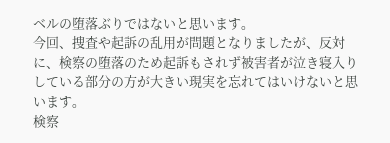ベルの堕落ぶりではないと思います。
今回、捜査や起訴の乱用が問題となりましたが、反対に、検察の堕落のため起訴もされず被害者が泣き寝入りしている部分の方が大きい現実を忘れてはいけないと思います。
検察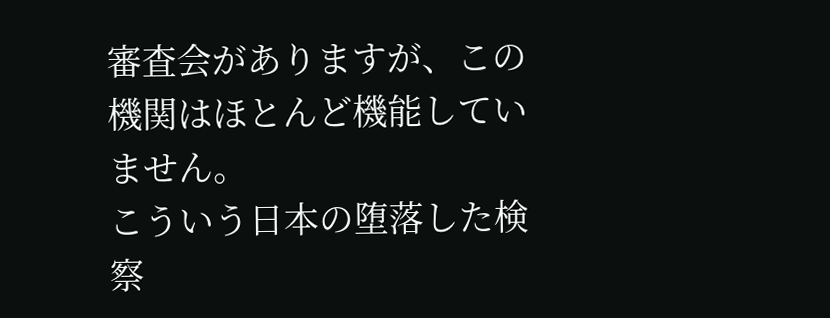審査会がありますが、この機関はほとんど機能していません。
こういう日本の堕落した検察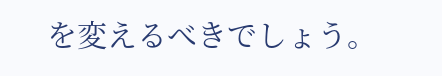を変えるべきでしょう。